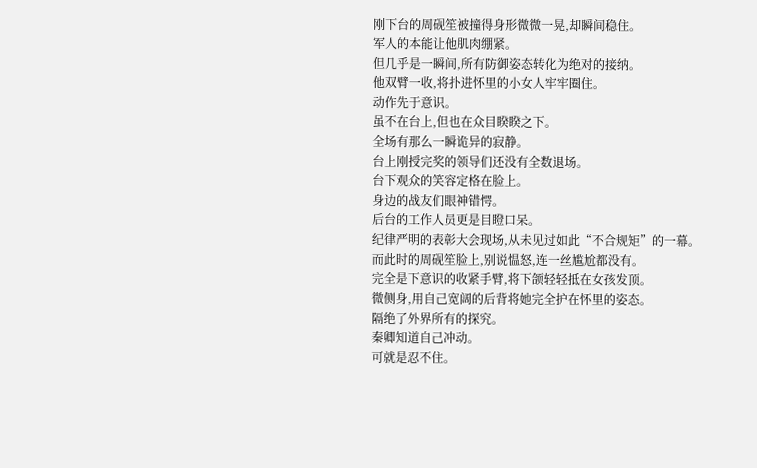刚下台的周砚笙被撞得身形微微一晃,却瞬间稳住。
军人的本能让他肌肉绷紧。
但几乎是一瞬间,所有防御姿态转化为绝对的接纳。
他双臂一收,将扑进怀里的小女人牢牢圈住。
动作先于意识。
虽不在台上,但也在众目睽睽之下。
全场有那么一瞬诡异的寂静。
台上刚授完奖的领导们还没有全数退场。
台下观众的笑容定格在脸上。
身边的战友们眼神错愕。
后台的工作人员更是目瞪口呆。
纪律严明的表彰大会现场,从未见过如此“不合规矩”的一幕。
而此时的周砚笙脸上,别说愠怒,连一丝尴尬都没有。
完全是下意识的收紧手臂,将下颌轻轻抵在女孩发顶。
微侧身,用自己宽阔的后背将她完全护在怀里的姿态。
隔绝了外界所有的探究。
秦卿知道自己冲动。
可就是忍不住。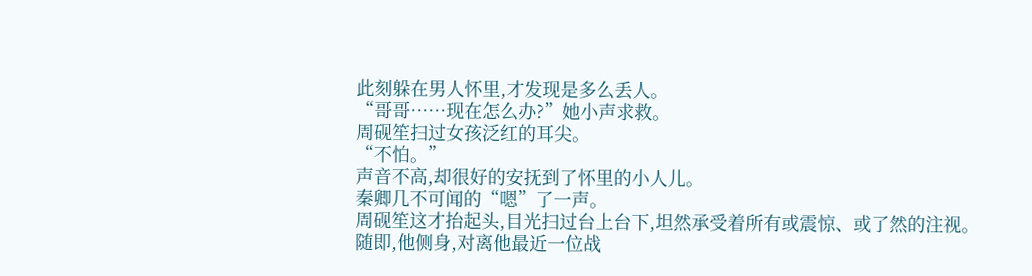此刻躲在男人怀里,才发现是多么丢人。
“哥哥……现在怎么办?”她小声求救。
周砚笙扫过女孩泛红的耳尖。
“不怕。”
声音不高,却很好的安抚到了怀里的小人儿。
秦卿几不可闻的“嗯”了一声。
周砚笙这才抬起头,目光扫过台上台下,坦然承受着所有或震惊、或了然的注视。
随即,他侧身,对离他最近一位战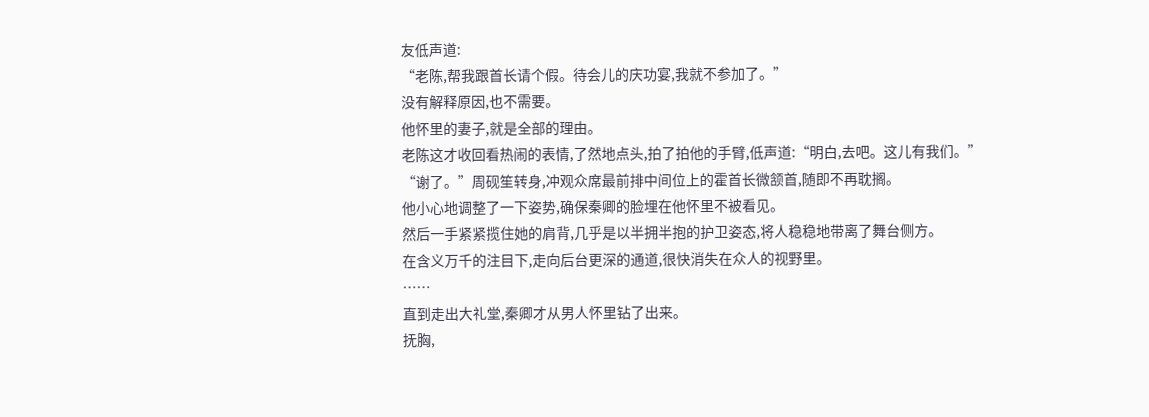友低声道:
“老陈,帮我跟首长请个假。待会儿的庆功宴,我就不参加了。”
没有解释原因,也不需要。
他怀里的妻子,就是全部的理由。
老陈这才收回看热闹的表情,了然地点头,拍了拍他的手臂,低声道:“明白,去吧。这儿有我们。”
“谢了。”周砚笙转身,冲观众席最前排中间位上的霍首长微颔首,随即不再耽搁。
他小心地调整了一下姿势,确保秦卿的脸埋在他怀里不被看见。
然后一手紧紧揽住她的肩背,几乎是以半拥半抱的护卫姿态,将人稳稳地带离了舞台侧方。
在含义万千的注目下,走向后台更深的通道,很快消失在众人的视野里。
……
直到走出大礼堂,秦卿才从男人怀里钻了出来。
抚胸,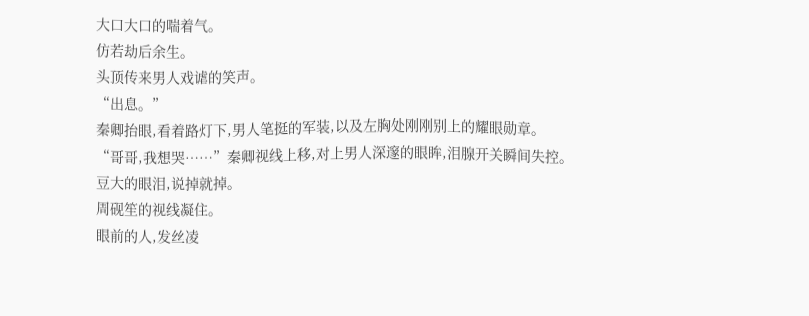大口大口的喘着气。
仿若劫后余生。
头顶传来男人戏谑的笑声。
“出息。”
秦卿抬眼,看着路灯下,男人笔挺的军装,以及左胸处刚刚别上的耀眼勋章。
“哥哥,我想哭……”秦卿视线上移,对上男人深邃的眼眸,泪腺开关瞬间失控。
豆大的眼泪,说掉就掉。
周砚笙的视线凝住。
眼前的人,发丝凌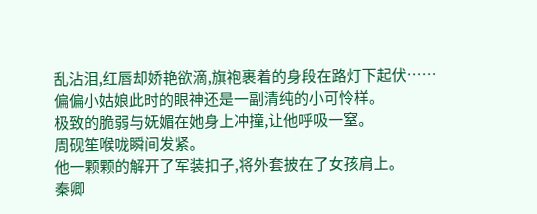乱沾泪,红唇却娇艳欲滴,旗袍裹着的身段在路灯下起伏……
偏偏小姑娘此时的眼神还是一副清纯的小可怜样。
极致的脆弱与妩媚在她身上冲撞,让他呼吸一窒。
周砚笙喉咙瞬间发紧。
他一颗颗的解开了军装扣子,将外套披在了女孩肩上。
秦卿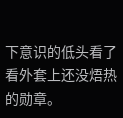下意识的低头看了看外套上还没焐热的勋章。